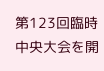第123回臨時中央大会を開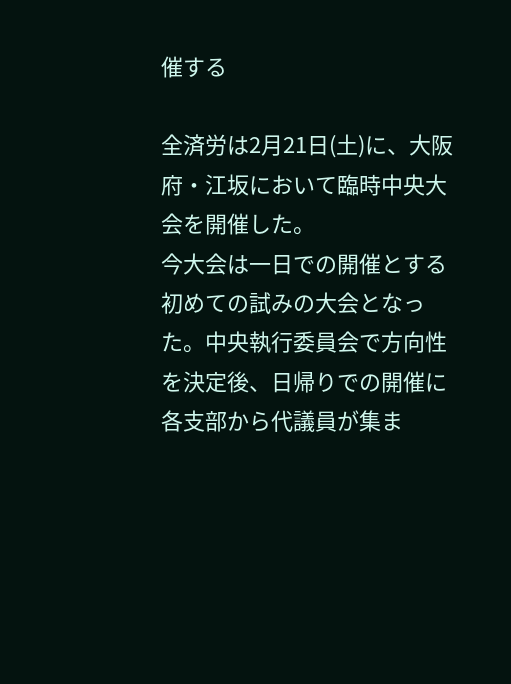催する

全済労は2月21日(土)に、大阪府・江坂において臨時中央大会を開催した。
今大会は一日での開催とする初めての試みの大会となった。中央執行委員会で方向性を決定後、日帰りでの開催に各支部から代議員が集ま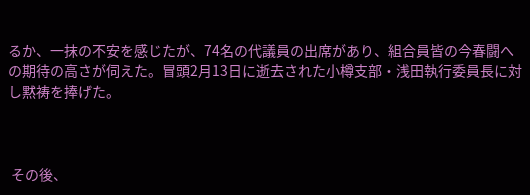るか、一抹の不安を感じたが、74名の代議員の出席があり、組合員皆の今春闘への期待の高さが伺えた。冒頭2月13日に逝去された小樽支部・浅田執行委員長に対し黙祷を捧げた。



 その後、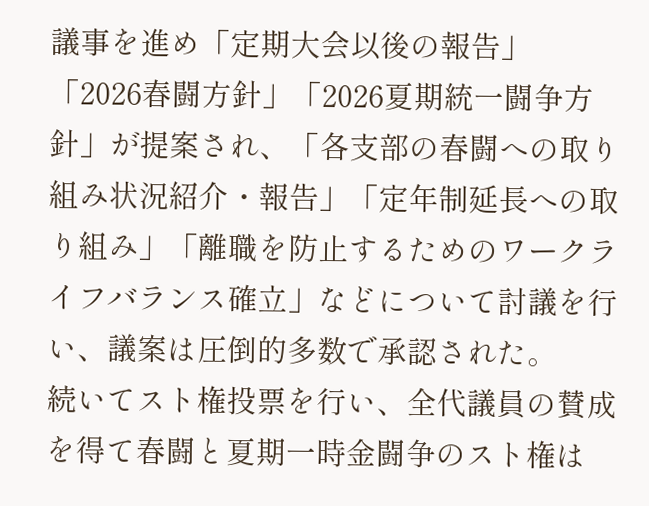議事を進め「定期大会以後の報告」「2026春闘方針」「2026夏期統一闘争方針」が提案され、「各支部の春闘への取り組み状況紹介・報告」「定年制延長への取り組み」「離職を防止するためのワークライフバランス確立」などについて討議を行い、議案は圧倒的多数で承認された。
続いてスト権投票を行い、全代議員の賛成を得て春闘と夏期一時金闘争のスト権は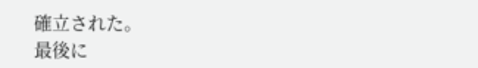確立された。
最後に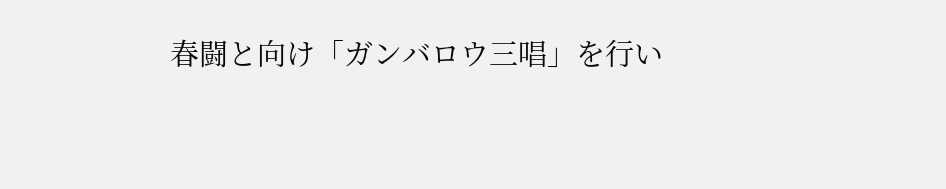春闘と向け「ガンバロウ三唱」を行い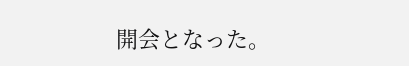開会となった。